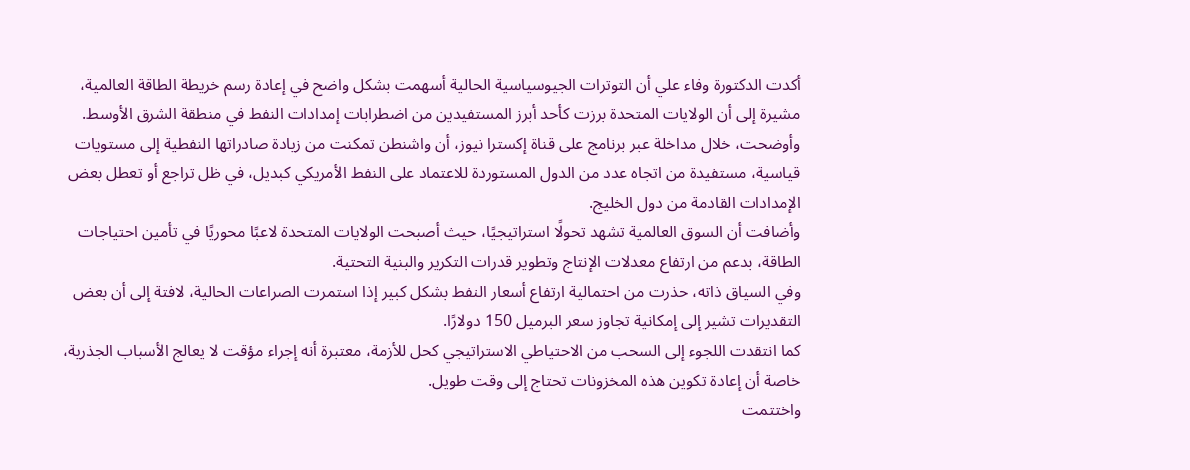أكدت الدكتورة وفاء علي أن التوترات الجيوسياسية الحالية أسهمت بشكل واضح في إعادة رسم خريطة الطاقة العالمية، مشيرة إلى أن الولايات المتحدة برزت كأحد أبرز المستفيدين من اضطرابات إمدادات النفط في منطقة الشرق الأوسط.
وأوضحت، خلال مداخلة عبر برنامج على قناة إكسترا نيوز، أن واشنطن تمكنت من زيادة صادراتها النفطية إلى مستويات قياسية، مستفيدة من اتجاه عدد من الدول المستوردة للاعتماد على النفط الأمريكي كبديل، في ظل تراجع أو تعطل بعض الإمدادات القادمة من دول الخليج.
وأضافت أن السوق العالمية تشهد تحولًا استراتيجيًا، حيث أصبحت الولايات المتحدة لاعبًا محوريًا في تأمين احتياجات الطاقة، بدعم من ارتفاع معدلات الإنتاج وتطوير قدرات التكرير والبنية التحتية.
وفي السياق ذاته، حذرت من احتمالية ارتفاع أسعار النفط بشكل كبير إذا استمرت الصراعات الحالية، لافتة إلى أن بعض التقديرات تشير إلى إمكانية تجاوز سعر البرميل 150 دولارًا.
كما انتقدت اللجوء إلى السحب من الاحتياطي الاستراتيجي كحل للأزمة، معتبرة أنه إجراء مؤقت لا يعالج الأسباب الجذرية، خاصة أن إعادة تكوين هذه المخزونات تحتاج إلى وقت طويل.
واختتمت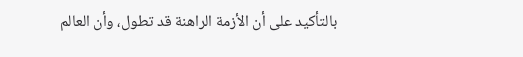بالتأكيد على أن الأزمة الراهنة قد تطول، وأن العالم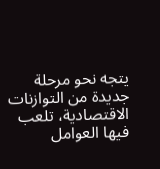يتجه نحو مرحلة جديدة من التوازنات الاقتصادية، تلعب فيها العوامل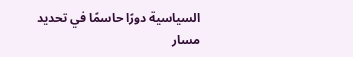السياسية دورًا حاسمًا في تحديد مسار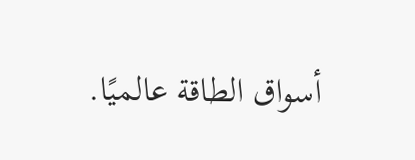أسواق الطاقة عالميًا.